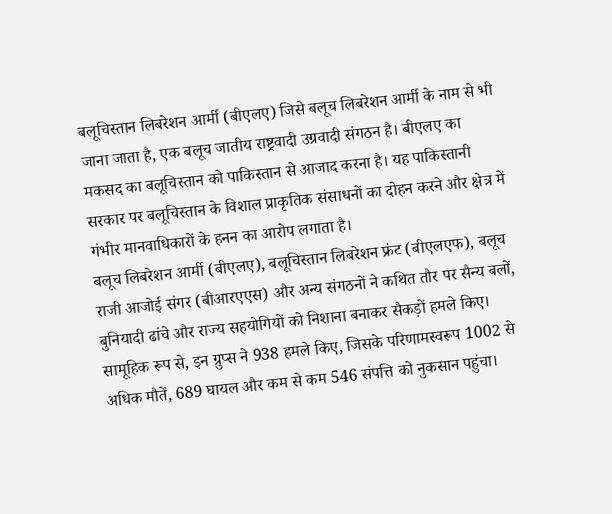बलूचिस्तान लिबरेशन आर्मी (बीएलए) जिसे बलूच लिबरेशन आर्मी के नाम से भी जाना जाता है, एक बलूच जातीय राष्ट्रवादी उग्रवादी संगठन है। बीएलए का मकसद का बलूचिस्तान को पाकिस्तान से आजाद करना है। यह पाकिस्तानी सरकार पर बलूचिस्तान के विशाल प्राकृतिक संसाधनों का दोहन करने और क्षेत्र में गंभीर मानवाधिकारों के हनन का आरोप लगाता है।
बलूच लिबरेशन आर्मी (बीएलए), बलूचिस्तान लिबरेशन फ्रंट (बीएलएफ), बलूच राजी आजोई संगर (बीआरएएस) और अन्य संगठनों ने कथित तौर पर सैन्य बलों, बुनियादी ढांचे और राज्य सहयोगियों को निशाना बनाकर सैकड़ों हमले किए। सामूहिक रूप से, इन ग्रुप्स ने 938 हमले किए, जिसके परिणामस्वरूप 1002 से अधिक मौतें, 689 घायल और कम से कम 546 संपत्ति को नुकसान पहुंचा।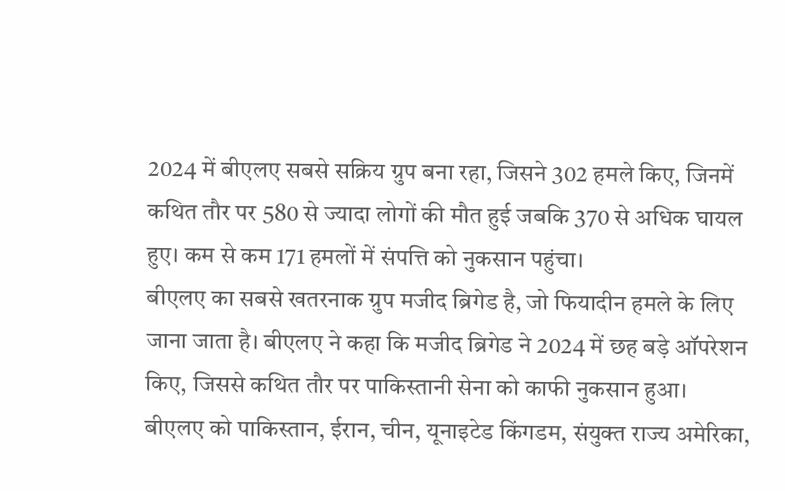2024 में बीएलए सबसे सक्रिय ग्रुप बना रहा, जिसने 302 हमले किए, जिनमें कथित तौर पर 580 से ज्यादा लोगों की मौत हुई जबकि 370 से अधिक घायल हुए। कम से कम 171 हमलों में संपत्ति को नुकसान पहुंचा।
बीएलए का सबसे खतरनाक ग्रुप मजीद ब्रिगेड है, जो फियादीन हमले के लिए जाना जाता है। बीएलए ने कहा कि मजीद ब्रिगेड ने 2024 में छह बड़े ऑपरेशन किए, जिससे कथित तौर पर पाकिस्तानी सेना को काफी नुकसान हुआ।
बीएलए को पाकिस्तान, ईरान, चीन, यूनाइटेड किंगडम, संयुक्त राज्य अमेरिका,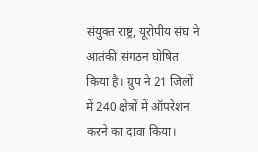संयुक्त राष्ट्र, यूरोपीय संघ ने आतंकी संगठन घोषित किया है। ग्रुप ने 21 जिलों में 240 क्षेत्रों में ऑपरेशन करने का दावा किया।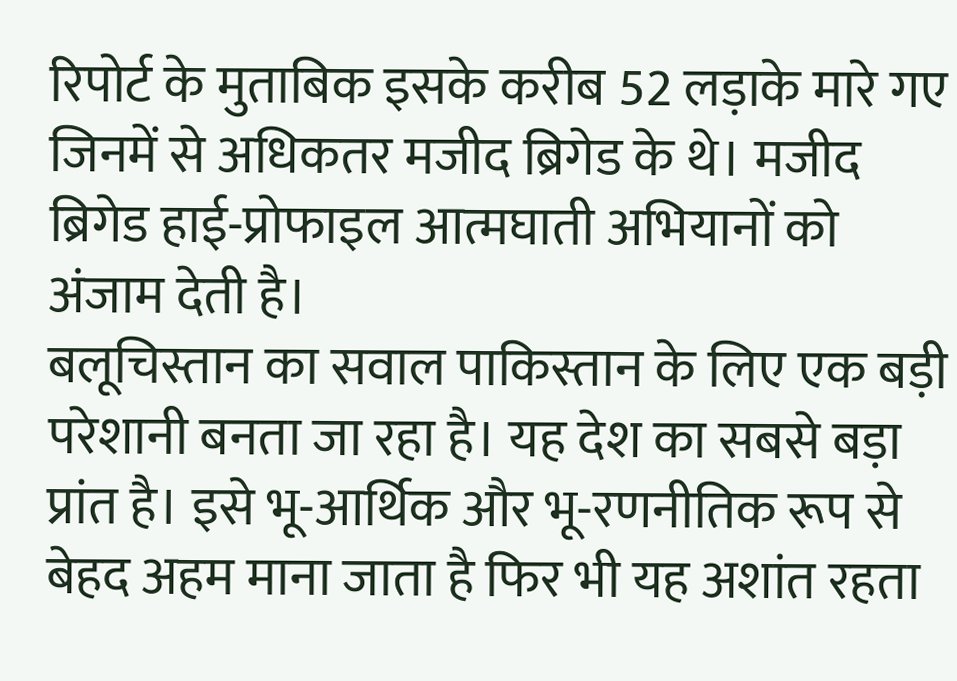रिपोर्ट के मुताबिक इसके करीब 52 लड़ाके मारे गए जिनमें से अधिकतर मजीद ब्रिगेड के थे। मजीद ब्रिगेड हाई-प्रोफाइल आत्मघाती अभियानों को अंजाम देती है।
बलूचिस्तान का सवाल पाकिस्तान के लिए एक बड़ी परेशानी बनता जा रहा है। यह देश का सबसे बड़ा प्रांत है। इसे भू-आर्थिक और भू-रणनीतिक रूप से बेहद अहम माना जाता है फिर भी यह अशांत रहता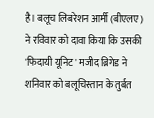है। बलूच लिबरेशन आर्मी (बीएलए) ने रविवार को दावा किया कि उसकी 'फिदायी यूनिट' मजीद ब्रिगेड ने शनिवार को बलूचिस्तान के तुर्बत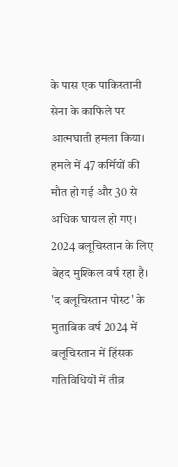के पास एक पाकिस्तानी सेना के काफिले पर आत्मघाती हमला किया। हमले में 47 कर्मियों की मौत हो गई और 30 से अधिक घायल हो गए।
2024 बलूचिस्तान के लिए बेहद मुश्किल वर्ष रहा है। 'द बलूचिस्तान पोस्ट' के मुताबिक वर्ष 2024 में बलूचिस्तान में हिंसक गतिविधियों में तीव्र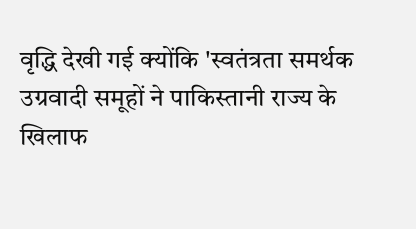वृद्धि देखी गई क्योंकि 'स्वतंत्रता समर्थक उग्रवादी समूहों ने पाकिस्तानी राज्य के खिलाफ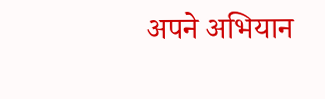अपने अभियान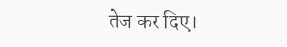तेज कर दिए।